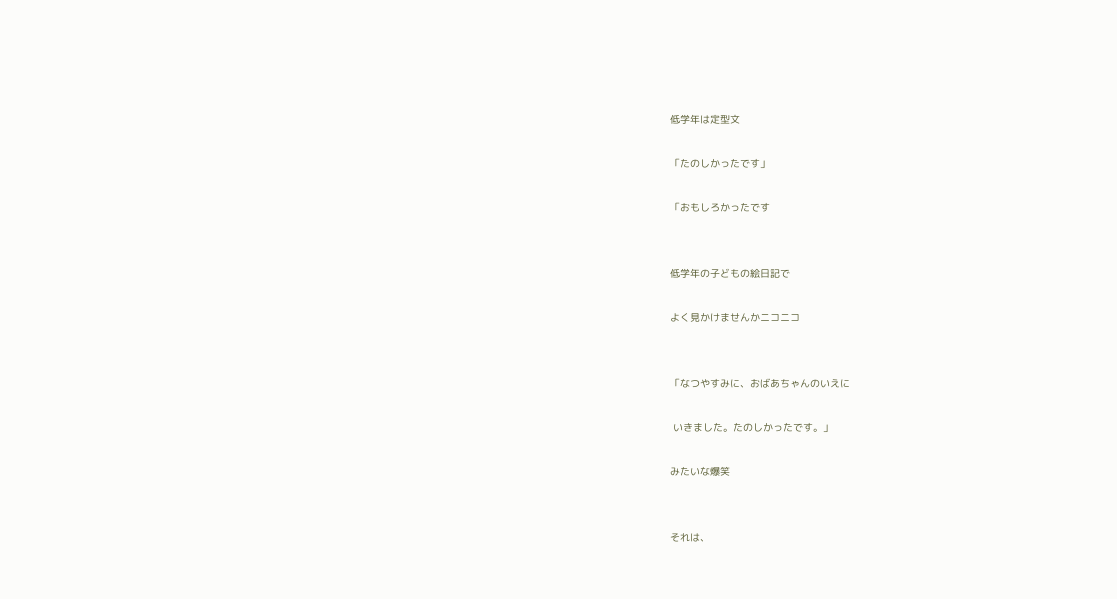低学年は定型文

「たのしかったです」

「おもしろかったです


低学年の子どもの絵日記で

よく見かけませんかニコニコ


「なつやすみに、おばあちゃんのいえに

 いきました。たのしかったです。」

みたいな爆笑


それは、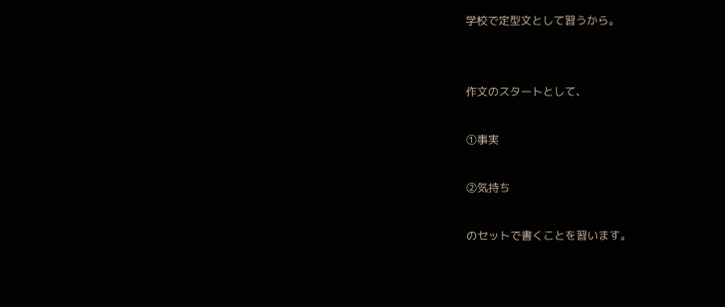学校で定型文として習うから。


作文のスタートとして、

①事実

②気持ち

のセットで書くことを習います。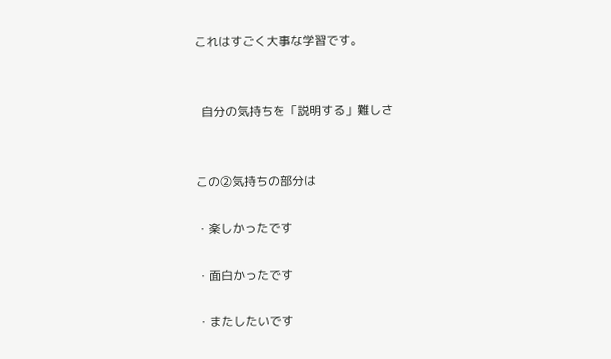これはすごく大事な学習です。


  自分の気持ちを「説明する」難しさ


この②気持ちの部分は

・楽しかったです

・面白かったです

・またしたいです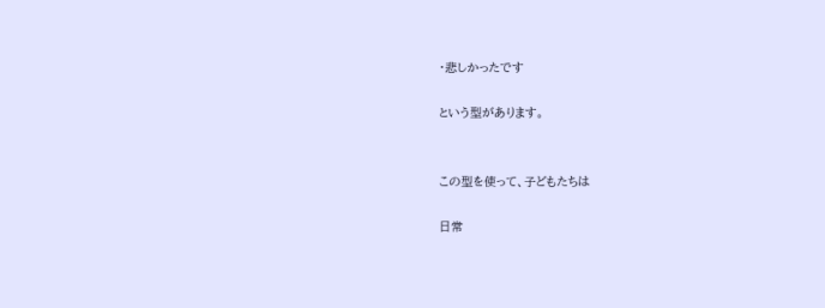・悲しかったです

という型があります。


この型を使って、子どもたちは

日常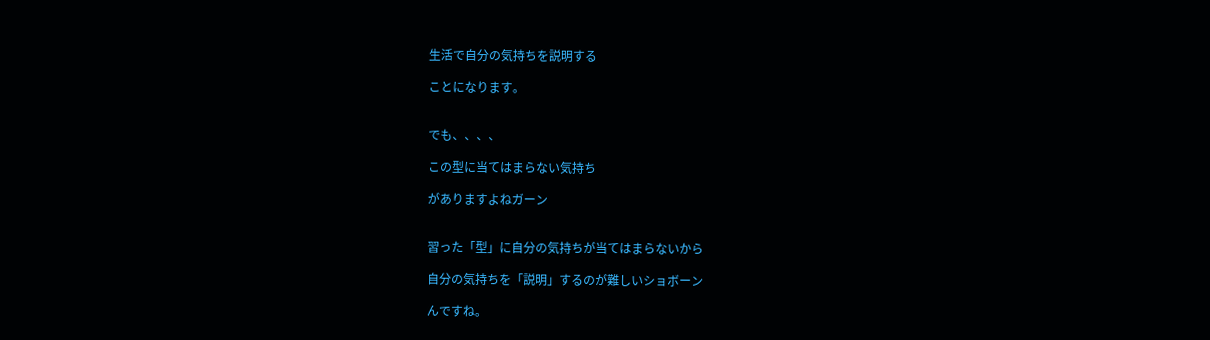生活で自分の気持ちを説明する

ことになります。


でも、、、、

この型に当てはまらない気持ち

がありますよねガーン


習った「型」に自分の気持ちが当てはまらないから

自分の気持ちを「説明」するのが難しいショボーン

んですね。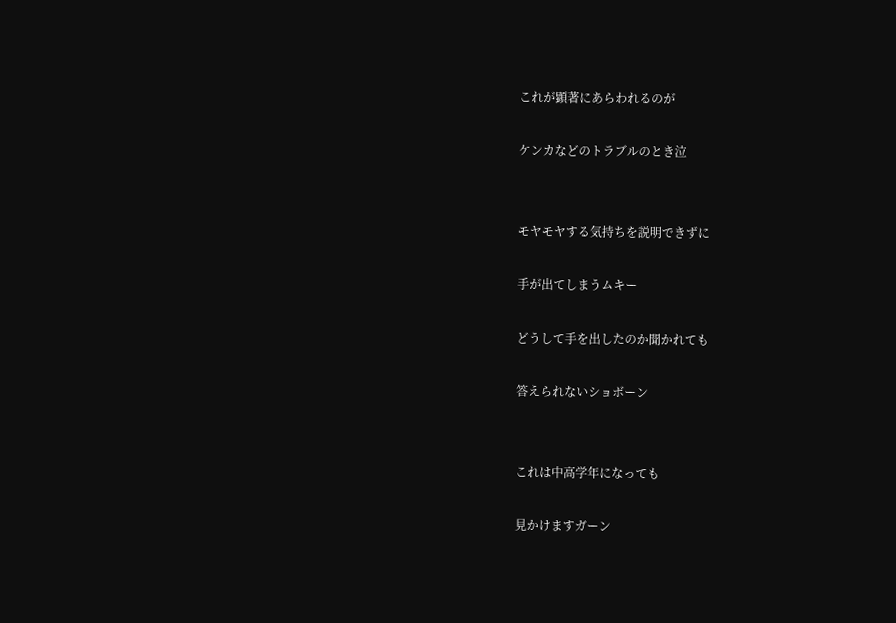これが顕著にあらわれるのが

ケンカなどのトラブルのとき泣


モヤモヤする気持ちを説明できずに

手が出てしまうムキー

どうして手を出したのか聞かれても

答えられないショボーン


これは中高学年になっても

見かけますガーン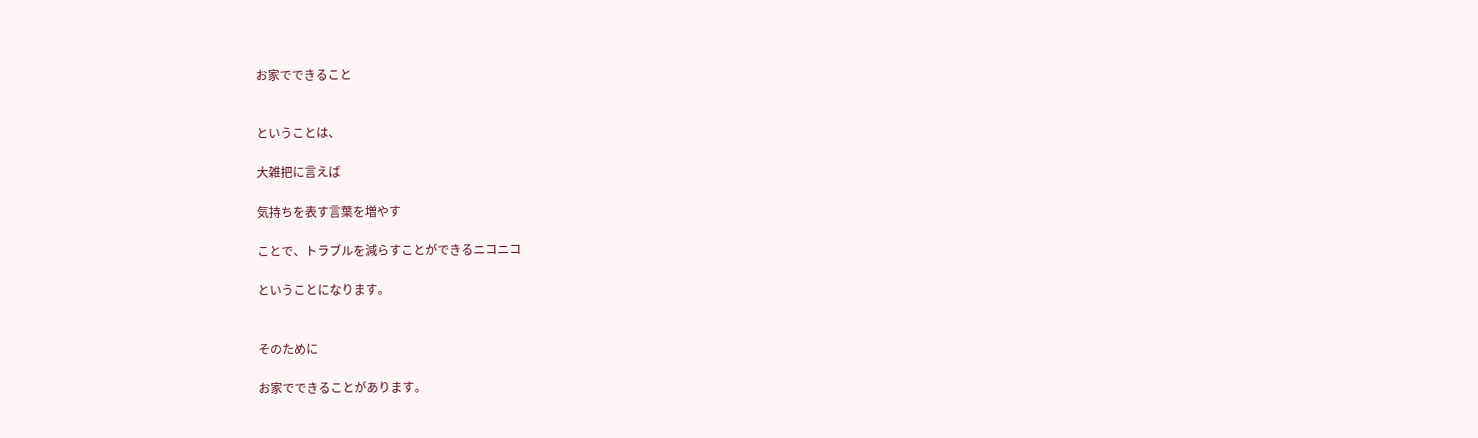お家でできること


ということは、

大雑把に言えば

気持ちを表す言葉を増やす

ことで、トラブルを減らすことができるニコニコ

ということになります。


そのために

お家でできることがあります。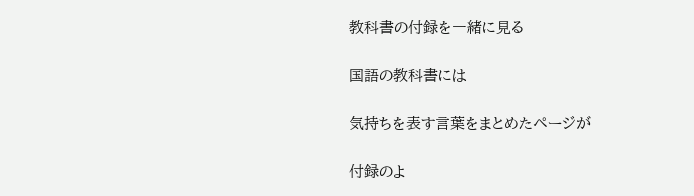教科書の付録を一緒に見る

国語の教科書には

気持ちを表す言葉をまとめたページが

付録のよ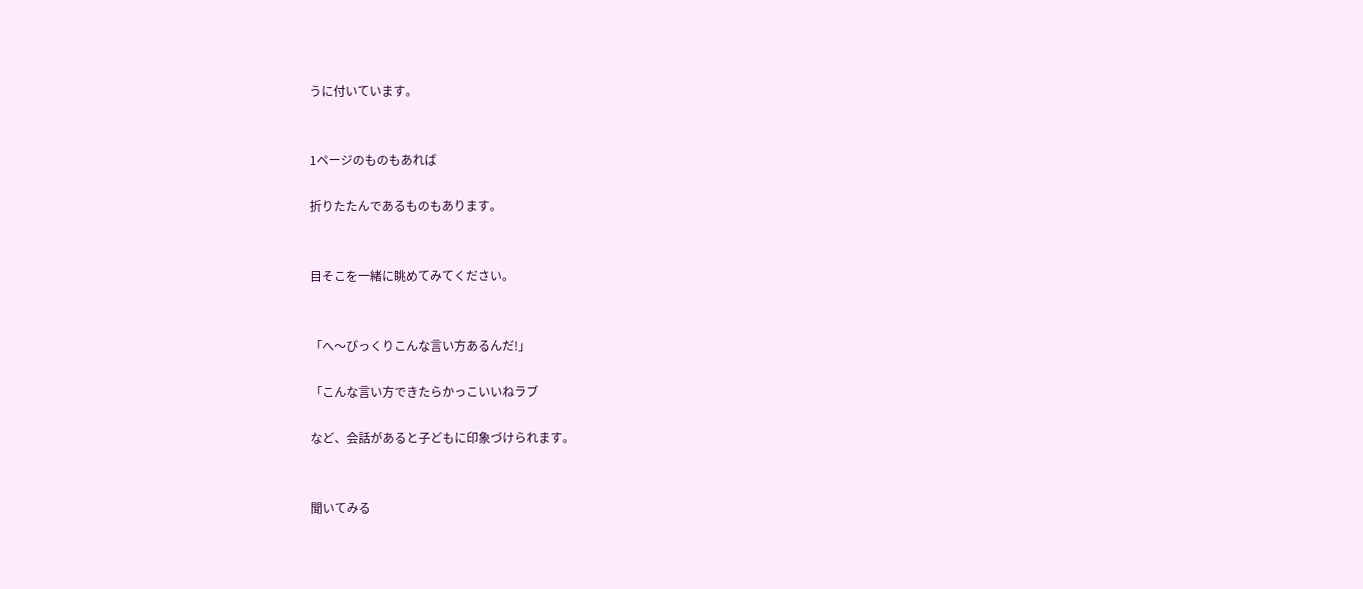うに付いています。


1ページのものもあれば

折りたたんであるものもあります。


目そこを一緒に眺めてみてください。


「へ〜びっくりこんな言い方あるんだ!」

「こんな言い方できたらかっこいいねラブ

など、会話があると子どもに印象づけられます。


聞いてみる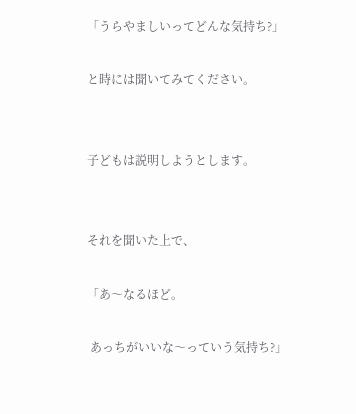「うらやましいってどんな気持ち?」

と時には聞いてみてください。


子どもは説明しようとします。


それを聞いた上で、

「あ〜なるほど。

 あっちがいいな〜っていう気持ち?」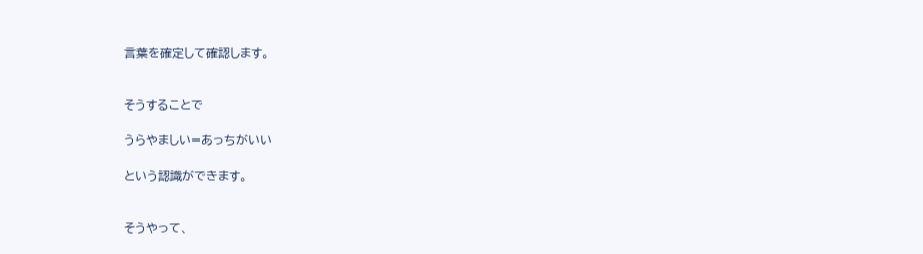言葉を確定して確認します。


そうすることで

うらやましい=あっちがいい

という認識ができます。


そうやって、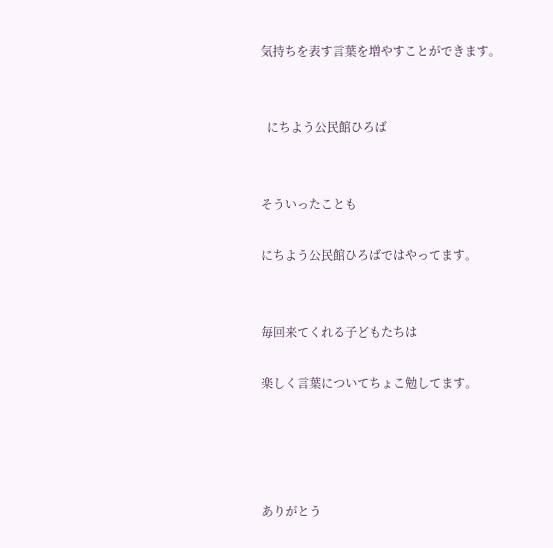気持ちを表す言葉を増やすことができます。


  にちよう公民館ひろば


そういったことも

にちよう公民館ひろばではやってます。


毎回来てくれる子どもたちは

楽しく言葉についてちょこ勉してます。




ありがとう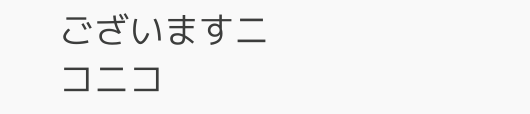ございますニコニコ